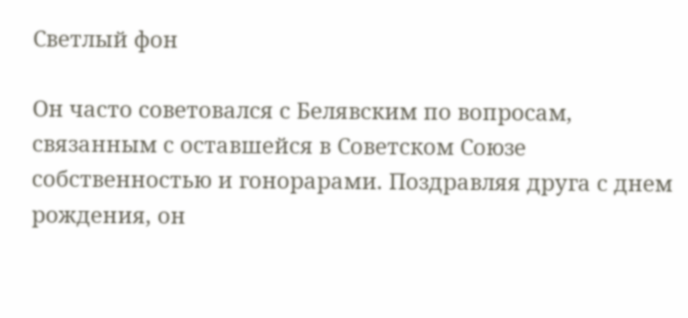Светлый фон

Он часто советовался с Белявским по вопросам, связанным с оставшейся в Советском Союзе собственностью и гонорарами. Поздравляя друга с днем рождения, он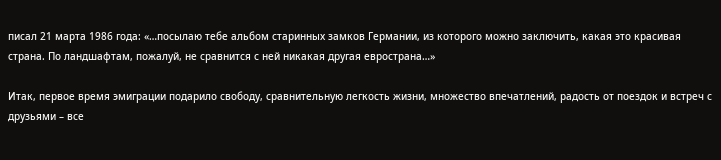писал 21 марта 1986 года: «…посылаю тебе альбом старинных замков Германии, из которого можно заключить, какая это красивая страна. По ландшафтам, пожалуй, не сравнится с ней никакая другая евространа…»

Итак, первое время эмиграции подарило свободу, сравнительную легкость жизни, множество впечатлений, радость от поездок и встреч с друзьями – все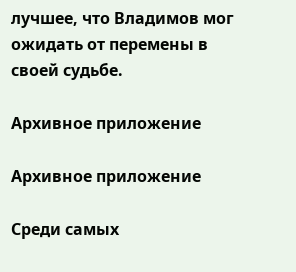лучшее, что Владимов мог ожидать от перемены в своей судьбе.

Архивное приложение

Архивное приложение

Среди самых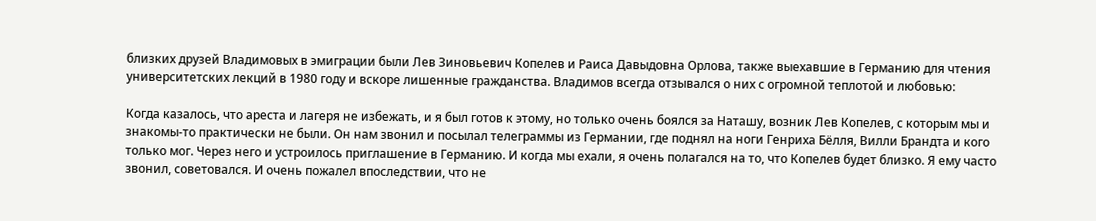близких друзей Владимовых в эмиграции были Лев Зиновьевич Копелев и Раиса Давыдовна Орлова, также выехавшие в Германию для чтения университетских лекций в 1980 году и вскоре лишенные гражданства. Владимов всегда отзывался о них с огромной теплотой и любовью:

Когда казалось, что ареста и лагеря не избежать, и я был готов к этому, но только очень боялся за Наташу, возник Лев Копелев, с которым мы и знакомы-то практически не были. Он нам звонил и посылал телеграммы из Германии, где поднял на ноги Генриха Бёлля, Вилли Брандта и кого только мог. Через него и устроилось приглашение в Германию. И когда мы ехали, я очень полагался на то, что Копелев будет близко. Я ему часто звонил, советовался. И очень пожалел впоследствии, что не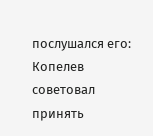послушался его: Копелев советовал принять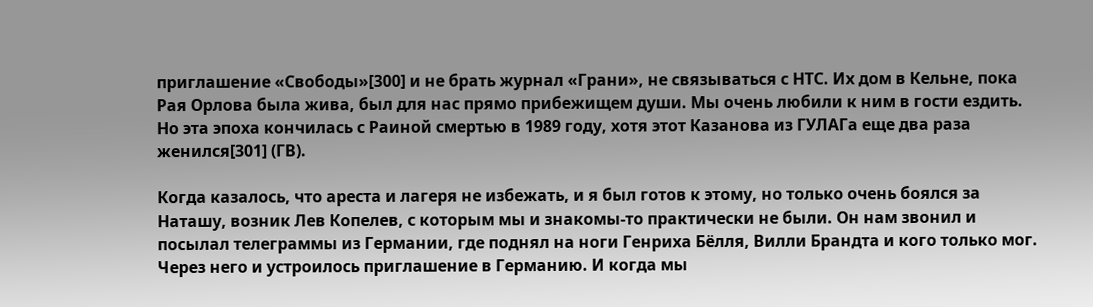приглашение «Свободы»[300] и не брать журнал «Грани», не связываться с НТС. Их дом в Кельне, пока Рая Орлова была жива, был для нас прямо прибежищем души. Мы очень любили к ним в гости ездить. Но эта эпоха кончилась с Раиной смертью в 1989 году, хотя этот Казанова из ГУЛАГа еще два раза женился[301] (ГВ).

Когда казалось, что ареста и лагеря не избежать, и я был готов к этому, но только очень боялся за Наташу, возник Лев Копелев, с которым мы и знакомы-то практически не были. Он нам звонил и посылал телеграммы из Германии, где поднял на ноги Генриха Бёлля, Вилли Брандта и кого только мог. Через него и устроилось приглашение в Германию. И когда мы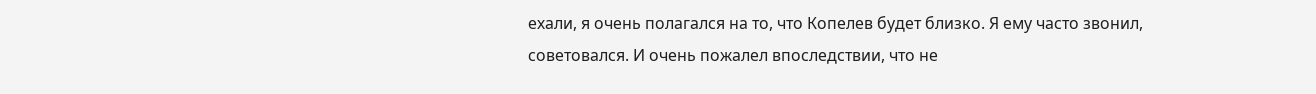ехали, я очень полагался на то, что Копелев будет близко. Я ему часто звонил, советовался. И очень пожалел впоследствии, что не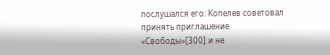послушался его: Копелев советовал принять приглашение «Свободы»[300] и не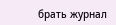брать журнал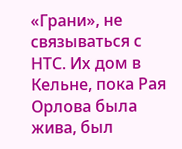«Грани», не связываться с НТС. Их дом в Кельне, пока Рая Орлова была жива, был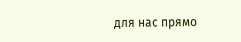для нас прямо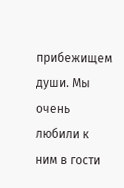прибежищем души. Мы очень любили к ним в гости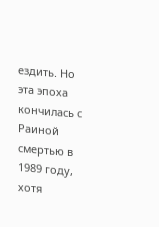ездить. Но эта эпоха кончилась с Раиной смертью в 1989 году, хотя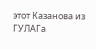этот Казанова из ГУЛАГа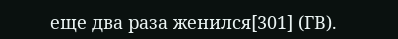еще два раза женился[301] (ГВ).